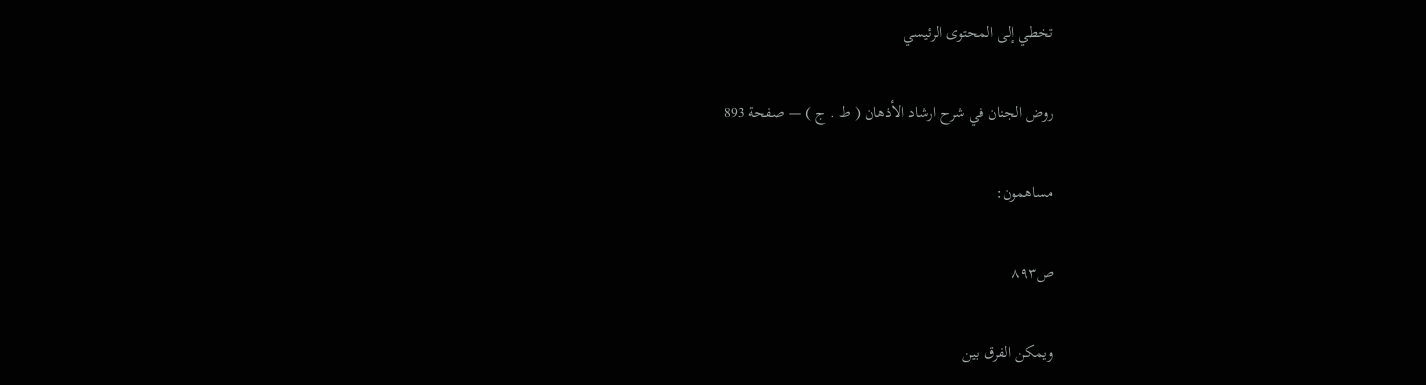تخطي إلى المحتوى الرئيسي

روض الجنان في شرح ارشاد الأذهان ( ط . ج ) — صفحة 893

مساهمون:

ص٨٩٣

ويمكن الفرق بين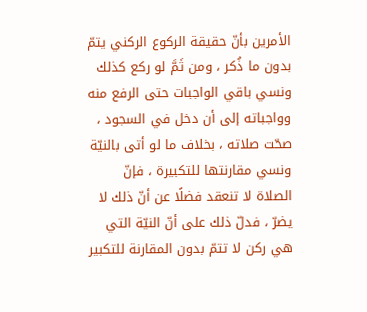الأمرين بأنّ حقيقة الركوع الركني يتمّ بدون ما ذُكر ، ومن ثَمَّ لو ركع كذلك ونسي باقي الواجبات حتى الرفع منه وواجباته إلى أن دخل في السجود ، صحّت صلاته ، بخلاف ما لو أتى بالنيّة ونسي مقارنتها للتكبيرة ، فإنّ الصلاة لا تنعقد فضلًا عن أنّ ذلك لا يضرّ ، فدلّ ذلك على أنّ النيّة التي هي ركن لا تتمّ بدون المقارنة للتكبير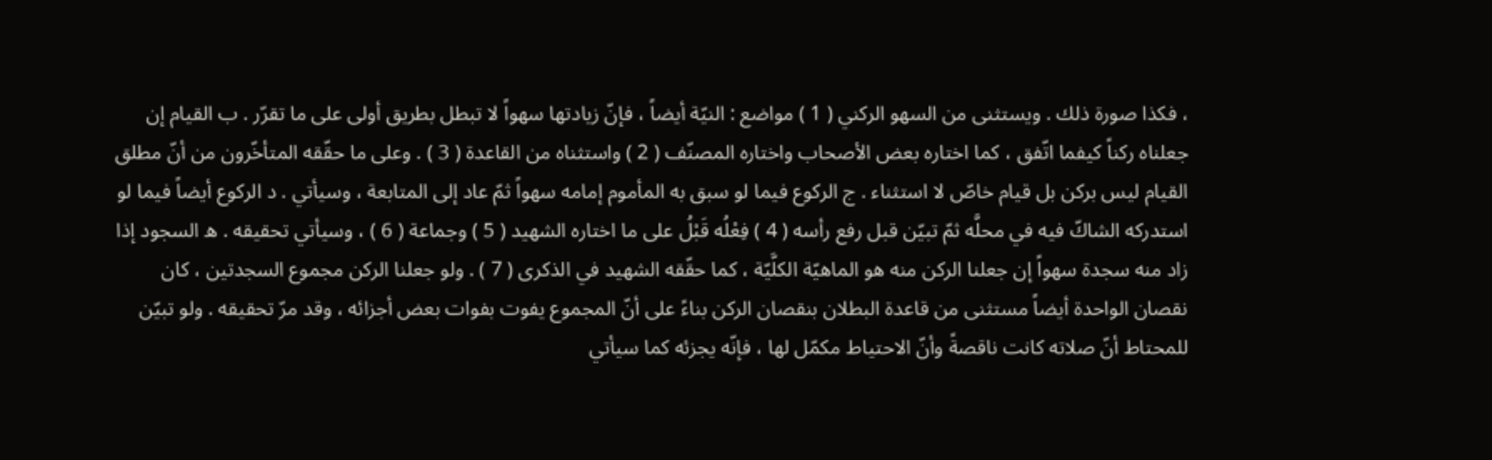، فكذا صورة ذلك . ويستثنى من السهو الركني ( 1 ) مواضع : النيّة أيضاً ، فإنّ زيادتها سهواً لا تبطل بطريق أولى على ما تقرّر . ب القيام إن جعلناه ركناً كيفما اتّفق ، كما اختاره بعض الأصحاب واختاره المصنّف ( 2 ) واستثناه من القاعدة ( 3 ) . وعلى ما حقّقه المتأخّرون من أنّ مطلق القيام ليس بركن بل قيام خاصّ لا استثناء . ج الركوع فيما لو سبق به المأموم إمامه سهواً ثمّ عاد إلى المتابعة ، وسيأتي . د الركوع أيضاً فيما لو استدركه الشاكّ فيه في محلَّه ثمّ تبيّن قبل رفع رأسه ( 4 ) فِعْلُه قَبْلُ على ما اختاره الشهيد ( 5 ) وجماعة ( 6 ) ، وسيأتي تحقيقه . ه السجود إذا زاد منه سجدة سهواً إن جعلنا الركن منه هو الماهيّة الكلَّيّة ، كما حقّقه الشهيد في الذكرى ( 7 ) . ولو جعلنا الركن مجموع السجدتين ، كان نقصان الواحدة أيضاً مستثنى من قاعدة البطلان بنقصان الركن بناءً على أنّ المجموع يفوت بفوات بعض أجزائه ، وقد مرّ تحقيقه . ولو تبيّن للمحتاط أنّ صلاته كانت ناقصةً وأنّ الاحتياط مكمّل لها ، فإنّه يجزئه كما سيأتي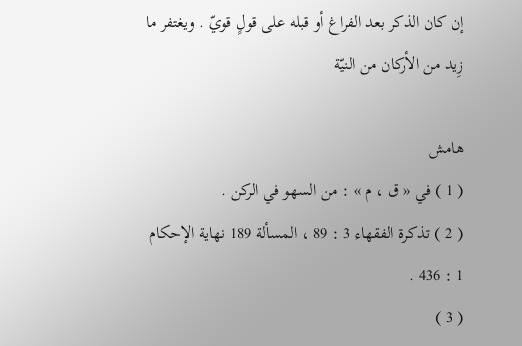إن كان الذكر بعد الفراغ أو قبله على قولٍ قويّ . ويغتفر ما زِيد من الأركان من النيّة

هامش
( 1 ) في « ق ، م » : من السهو في الركن .
( 2 ) تذكرة الفقهاء 3 : 89 ، المسألة 189 نهاية الإحكام 1 : 436 .
( 3 )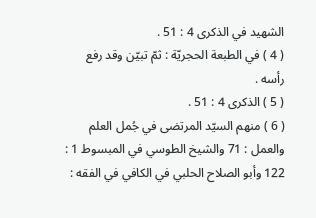الشهيد في الذكرى 4 : 51 .
( 4 ) في الطبعة الحجريّة : ثمّ تبيّن وقد رفع رأسه .
( 5 ) الذكرى 4 : 51 .
( 6 ) منهم السيّد المرتضى في جُمل العلم والعمل : 71 والشيخ الطوسي في المبسوط 1 : 122 وأبو الصلاح الحلبي في الكافي في الفقه :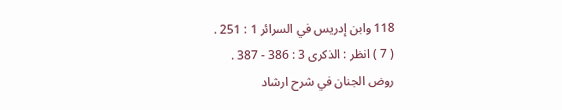118 وابن إدريس في السرائر 1 : 251 .
( 7 ) انظر : الذكرى 3 : 386 - 387 .
روض الجنان في شرح ارشاد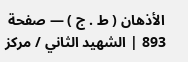الأذهان ( ط . ج ) — صفحة 893 | الشهيد الثاني / مركز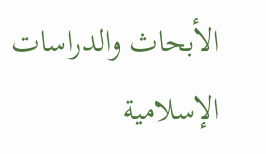الأبحاث والدراسات الإسلامية